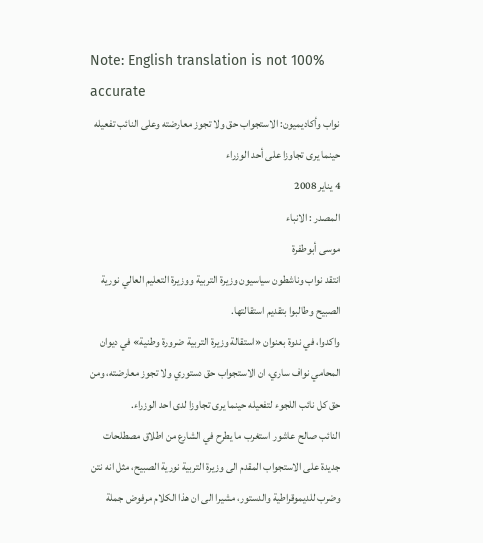Note: English translation is not 100% accurate
نواب وأكاديميون: الاستجواب حق ولا تجوز معارضته وعلى النائب تفعيله حينما يرى تجاوزا على أحد الوزراء
4 يناير 2008
المصدر : الانباء
موسى أبوطفرة
انتقد نواب وناشطون سياسيون وزيرة التربية ووزيرة التعليم العالي نورية الصبيح وطالبوا بتقديم استقالتها.
واكدوا، في ندوة بعنوان «استقالة وزيرة التربية ضرورة وطنية» في ديوان المحامي نواف ساري، ان الاستجواب حق دستوري ولا تجوز معارضته، ومن حق كل نائب اللجوء لتفعيله حينما يرى تجاوزا لدى احد الوزراء.
النائب صالح عاشور استغرب ما يطرح في الشارع من اطلاق مصطلحات جديدة على الاستجواب المقدم الى وزيرة التربية نورية الصبيح، مثل انه نتن وضرب للديموقراطية والدستور، مشيرا الى ان هذا الكلام مرفوض جملة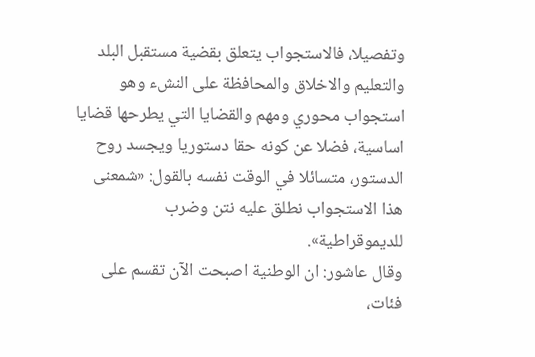وتفصيلا، فالاستجواب يتعلق بقضية مستقبل البلد والتعليم والاخلاق والمحافظة على النشء وهو استجواب محوري ومهم والقضايا التي يطرحها قضايا اساسية، فضلا عن كونه حقا دستوريا ويجسد روح الدستور، متسائلا في الوقت نفسه بالقول: «شمعنى هذا الاستجواب نطلق عليه نتن وضرب للديموقراطية».
وقال عاشور: ان الوطنية اصبحت الآن تقسم على فئات،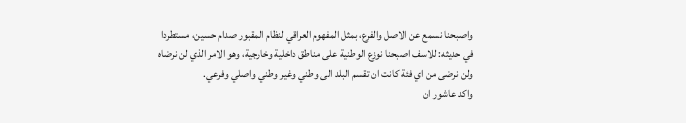واصبحنا نسمع عن الاصل والفرع، بمثل المفهوم العراقي لنظام المقبور صدام حسين، مستطردا في حديثه: للاسف اصبحنا نوزع الوطنية على مناطق داخلية وخارجية، وهو الامر الذي لن نرضاه ولن نرضى من اي فئة كانت ان تقسم البلد الى وطني وغير وطني واصلي وفرعي.
واكد عاشور ان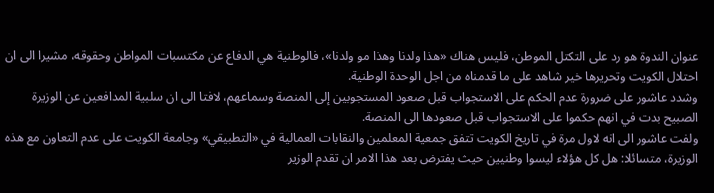عنوان الندوة هو رد على التكتل الموطن، فليس هناك «هذا ولدنا وهذا مو ولدنا»، فالوطنية هي الدفاع عن مكتسبات المواطن وحقوقه، مشيرا الى ان احتلال الكويت وتحريرها خير شاهد على ما قدمناه من اجل الوحدة الوطنية.
وشدد عاشور على ضرورة عدم الحكم على الاستجواب قبل صعود المستجوبين إلى المنصة وسماعهم، لافتا الى ان سلبية المدافعين عن الوزيرة الصبيح بدت في انهم حكموا على الاستجواب قبل صعودها الى المنصة.
ولفت عاشور الى انه لاول مرة في تاريخ الكويت تتفق جمعية المعلمين والنقابات العمالية في «التطبيقي» وجامعة الكويت على عدم التعاون مع هذه الوزيرة، متسائلا: هل كل هؤلاء ليسوا وطنيين حيث يفترض بعد هذا الامر ان تقدم الوزير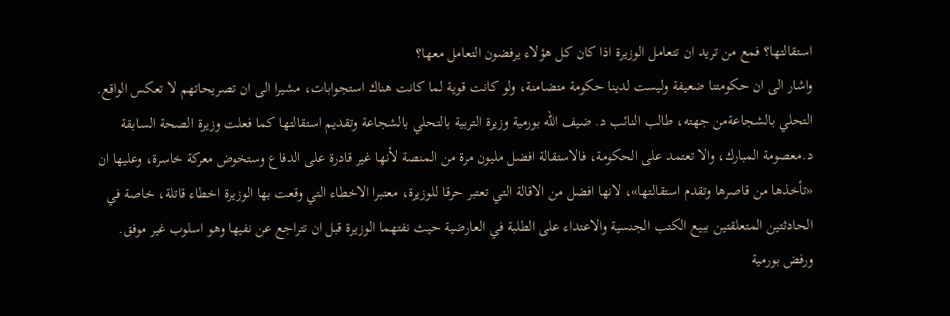استقالتها؟ فمع من تريد ان تتعامل الوزيرة اذا كان كل هؤلاء يرفضون التعامل معها؟
واشار الى ان حكومتنا ضعيفة وليست لدينا حكومة متضامنة، ولو كانت قوية لما كانت هناك استجوابات، مشيرا الى ان تصريحاتهم لا تعكس الواقع.
التحلي بالشجاعةمن جهته، طالب النائب د. ضيف الله بورمية وزيرة التربية بالتحلي بالشجاعة وتقديم استقالتها كما فعلت وزيرة الصحة السابقة د.معصومة المبارك، والا تعتمد على الحكومة، فالاستقالة افضل مليون مرة من المنصة لأنها غير قادرة على الدفاع وستخوض معركة خاسرة، وعليها ان «تأخذها من قاصرها وتقدم استقالتها»، لانها افضل من الاقالة التي تعتبر حرقا للوزيرة، معتبرا الاخطاء التي وقعت بها الوزيرة اخطاء قاتلة، خاصة في الحادثتين المتعلقتين ببيع الكتب الجنسية والاعتداء على الطلبة في العارضية حيث نفتهما الوزيرة قبل ان تتراجع عن نفيها وهو اسلوب غير موفق.
ورفض بورمية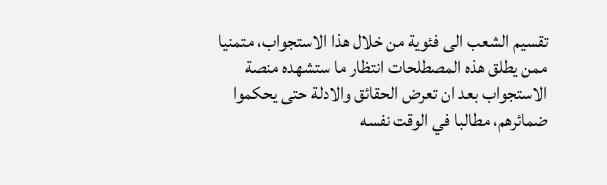تقسيم الشعب الى فئوية من خلال هذا الاستجواب، متمنيا ممن يطلق هذه المصطلحات انتظار ما ستشهده منصة الاستجواب بعد ان تعرض الحقائق والادلة حتى يحكموا ضمائرهم، مطالبا في الوقت نفسه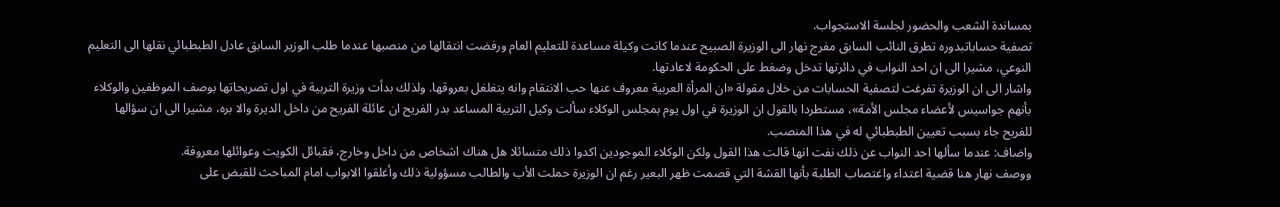بمساندة الشعب والحضور لجلسة الاستجواب.
تصفية حساباتبدوره تطرق النائب السابق مفرج نهار الى الوزيرة الصبيح عندما كانت وكيلة مساعدة للتعليم العام ورفضت انتقالها من منصبها عندما طلب الوزير السابق عادل الطبطبائي نقلها الى التعليم النوعي، مشيرا الى ان احد النواب في دائرتها تدخل وضغط على الحكومة لاعادتها.
واشار الى ان الوزيرة تفرغت لتصفية الحسابات من خلال مقولة «ان المرأة العربية معروف عنها حب الانتقام وانه يتغلغل بعروقها. ولذلك بدأت وزيرة التربية في اول تصريحاتها بوصف الموظفين والوكلاء بأنهم جواسيس لأعضاء مجلس الأمة»، مستطردا بالقول ان الوزيرة في اول يوم بمجلس الوكلاء سألت وكيل التربية المساعد بدر الفريح ان عائلة الفريح من داخل الديرة والا بره، مشيرا الى ان سؤالها للفريح جاء بسبب تعيين الطبطبائي له في هذا المنصب.
واضاف: عندما سألها احد النواب عن ذلك نفت انها قالت هذا القول ولكن الوكلاء الموجودين اكدوا ذلك متسائلا هل هناك اشخاص من داخل وخارج، فقبائل الكويت وعوائلها معروفة.
ووصف نهار هنا قضية اعتداء واغتصاب الطلبة بأنها القشة التي قصمت ظهر البعير رغم ان الوزيرة حملت الأب والطالب مسؤولية ذلك وأغلقوا الابواب امام المباحث للقبض على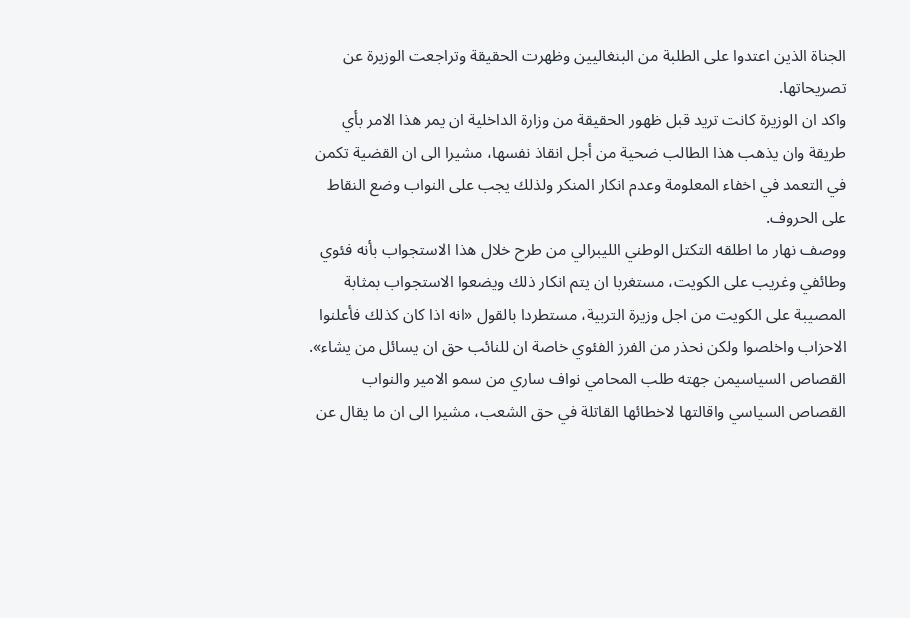الجناة الذين اعتدوا على الطلبة من البنغاليين وظهرت الحقيقة وتراجعت الوزيرة عن تصريحاتها.
واكد ان الوزيرة كانت تريد قبل ظهور الحقيقة من وزارة الداخلية ان يمر هذا الامر بأي طريقة وان يذهب هذا الطالب ضحية من أجل انقاذ نفسها، مشيرا الى ان القضية تكمن في التعمد في اخفاء المعلومة وعدم انكار المنكر ولذلك يجب على النواب وضع النقاط على الحروف.
ووصف نهار ما اطلقه التكتل الوطني الليبرالي من طرح خلال هذا الاستجواب بأنه فئوي وطائفي وغريب على الكويت، مستغربا ان يتم انكار ذلك ويضعوا الاستجواب بمثابة المصيبة على الكويت من اجل وزيرة التربية، مستطردا بالقول «انه اذا كان كذلك فأعلنوا الاحزاب واخلصوا ولكن نحذر من الفرز الفئوي خاصة ان للنائب حق ان يسائل من يشاء».
القصاص السياسيمن جهته طلب المحامي نواف ساري من سمو الامير والنواب القصاص السياسي واقالتها لاخطائها القاتلة في حق الشعب، مشيرا الى ان ما يقال عن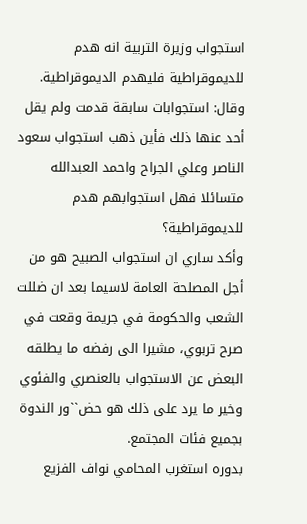استجواب وزيرة التربية انه هدم للديموقراطية فليهدم الديموقراطية.
وقال: استجوابات سابقة قدمت ولم يقل أحد عنها ذلك فأين ذهب استجواب سعود الناصر وعلي الجراح واحمد العبدالله متسائلا فهل استجوابهم هدم للديموقراطية؟
وأكد ساري ان استجواب الصبيح هو من أجل المصلحة العامة لاسيما بعد ان ضللت الشعب والحكومة في جريمة وقعت في صرح تربوي، مشيرا الى رفضه ما يطلقه البعض عن الاستجواب بالعنصري والفئوي وخير ما يرد على ذلك هو حض``ور الندوة بجميع فئات المجتمع.
بدوره استغرب المحامي نواف الفزيع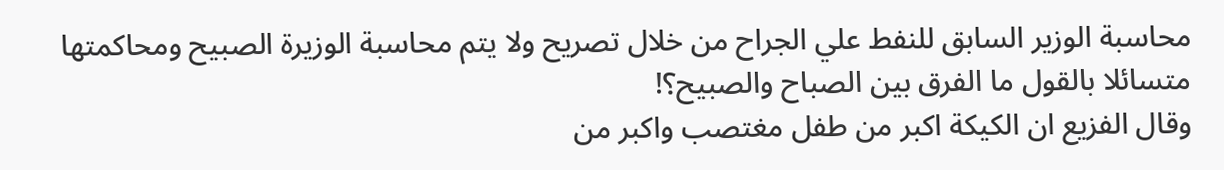محاسبة الوزير السابق للنفط علي الجراح من خلال تصريح ولا يتم محاسبة الوزيرة الصبيح ومحاكمتها متسائلا بالقول ما الفرق بين الصباح والصبيح؟!
وقال الفزيع ان الكيكة اكبر من طفل مغتصب واكبر من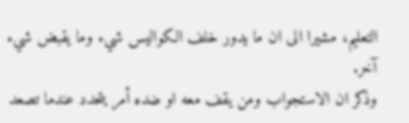التعليم، مشيرا الى ان ما يدور خلف الكواليس شيء وما يقبض شيء آخر.
وذكر ان الاستجواب ومن يقف معه او ضده أمر يتحدد عندما تصعد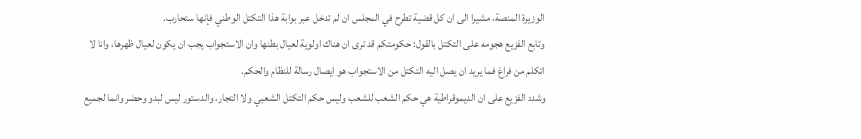الوزيرة المنصة، مشيرا الى ان كل قضية تطرح في المجلس ان لم تدخل عبر بوابة هذا التكتل الوطني فإنها ستحارب.
وتابع الفزيع هجومه على التكتل بالقول: حكومتكم قد ترى ان هناك اولوية لعيال بطنها وان الاستجواب يجب ان يكون لعيال ظهرها، وانا لا اتكلم من فراغ فما يريد ان يصل اليه التكتل من الاستجواب هو ايصال رسالة للنظام والحكم.
وشدد الفزيع على ان الديموقراطية هي حكم الشعب للشعب وليس حكم التكتل الشعبي ولا التجار، والدستور ليس لبدو وحضر وانما لجميع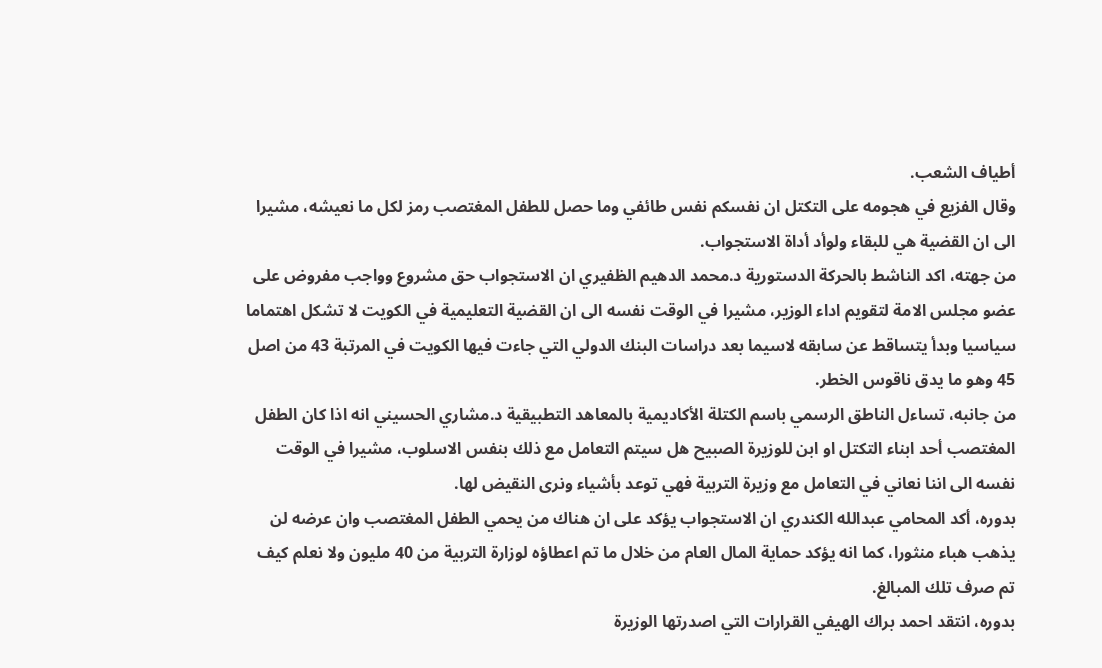أطياف الشعب.
وقال الفزيع في هجومه على التكتل ان نفسكم نفس طائفي وما حصل للطفل المغتصب رمز لكل ما نعيشه، مشيرا الى ان القضية هي للبقاء ولوأد أداة الاستجواب.
من جهته، اكد الناشط بالحركة الدستورية د.محمد الدهيم الظفيري ان الاستجواب حق مشروع وواجب مفروض على عضو مجلس الامة لتقويم اداء الوزير، مشيرا في الوقت نفسه الى ان القضية التعليمية في الكويت لا تشكل اهتماما سياسيا وبدأ يتساقط عن سابقه لاسيما بعد دراسات البنك الدولي التي جاءت فيها الكويت في المرتبة 43 من اصل 45 وهو ما يدق ناقوس الخطر.
من جانبه، تساءل الناطق الرسمي باسم الكتلة الأكاديمية بالمعاهد التطبيقية د.مشاري الحسيني انه اذا كان الطفل المغتصب أحد ابناء التكتل او ابن للوزيرة الصبيح هل سيتم التعامل مع ذلك بنفس الاسلوب، مشيرا في الوقت نفسه الى اننا نعاني في التعامل مع وزيرة التربية فهي توعد بأشياء ونرى النقيض لها.
بدوره، أكد المحامي عبدالله الكندري ان الاستجواب يؤكد على ان هناك من يحمي الطفل المغتصب وان عرضه لن يذهب هباء منثورا، كما انه يؤكد حماية المال العام من خلال ما تم اعطاؤه لوزارة التربية من 40 مليون ولا نعلم كيف تم صرف تلك المبالغ.
بدوره، انتقد احمد براك الهيفي القرارات التي اصدرتها الوزيرة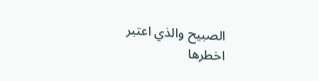الصبيح والذي اعتبر اخطرها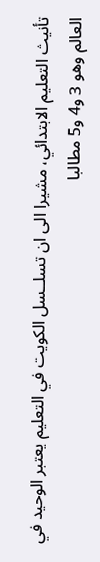تأنيث التعليم الابتدائي، مشيرا الى ان تسلــسل الكويت في التعليم يعتبر الوحيد في العالم وهو 3 و4 و5 مطالبا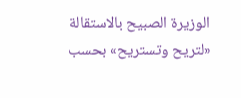الوزيرة الصبيح بالاستقالة «لتريح وتستريح» بحسب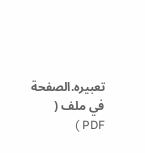تعبيره.الصفحة في ملف ( PDF )